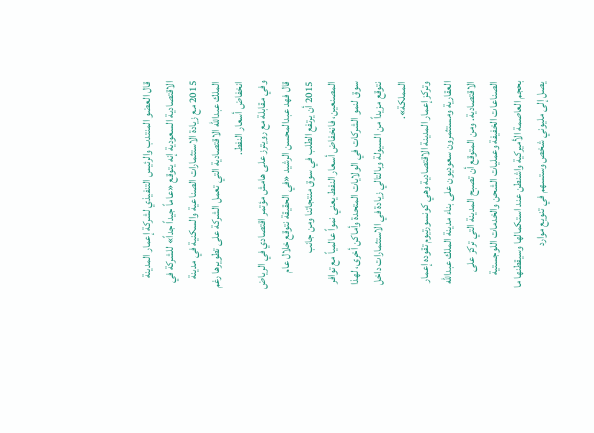قال العضو المنتدب والرئيس التنفيذي لشركة إعمار المدينة الاقتصادية السعودية إنه يتوقع «عاماً جيداً جداً» للشركة في 2015 مع زيادة الاستثمارات الصناعية والسكنية في مدينة الملك عبدالله الاقتصادية التي تعمل الشركة على تطويرها رغم انخفاض أسعار النفط.
وفي مقابلة مع رويترز على هامش مؤتمر اقتصادي في الرياض قال فهد عبدالمحسن الرشيد «في الحقيقة نتوقع خلال عام 2015 أن يرتفع الطلب في سوق منتجاتنا ومن جانب المصنعين، فانخفاض أسعار النفط يعني نمواً عالمياً مع توافر سوق لنمو الشركات في الولايات المتحدة وأماكن أخرى، لهذا نتوقع مزيداً من السيولة وبالتالي زيادة في الاستثمارات داخل المملكة».
وتركز إعمار المدينة الاقتصادية وهي كونسورتيوم تقوده إعمار العقارية ومستثمرون سعوديون على بناء مدينة الملك عبدالله الاقتصادية. ومن المتوقع أن تصبح المدينة التي تركز على الصناعات الخفيفة وعمليات الشحن والخدمات اللوجستية بحجم العاصمة الأميركية واشنطن عند استكمالها وسيقطنها ما يصل إلى مليوني شخص وستسهم في تنويع موارد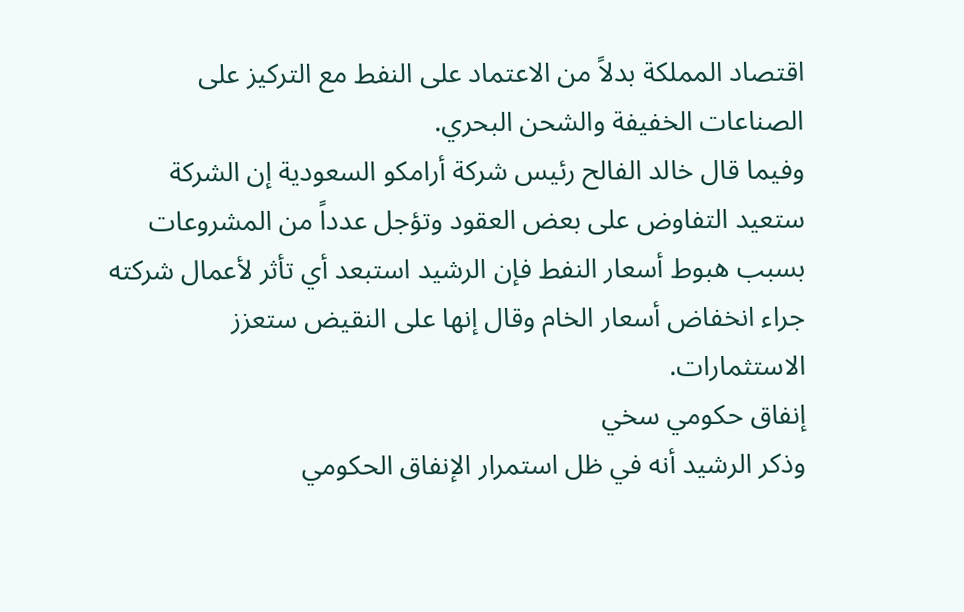اقتصاد المملكة بدلاً من الاعتماد على النفط مع التركيز على الصناعات الخفيفة والشحن البحري.
وفيما قال خالد الفالح رئيس شركة أرامكو السعودية إن الشركة ستعيد التفاوض على بعض العقود وتؤجل عدداً من المشروعات بسبب هبوط أسعار النفط فإن الرشيد استبعد أي تأثر لأعمال شركته جراء انخفاض أسعار الخام وقال إنها على النقيض ستعزز الاستثمارات.
إنفاق حكومي سخي
وذكر الرشيد أنه في ظل استمرار الإنفاق الحكومي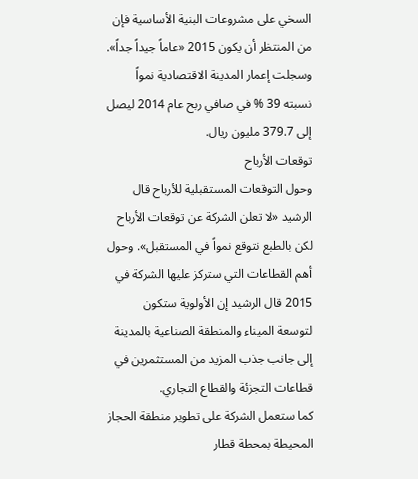السخي على مشروعات البنية الأساسية فإن من المنتظر أن يكون 2015 «عاماً جيداً جداً». وسجلت إعمار المدينة الاقتصادية نمواً نسبته 39 % في صافي ربح عام 2014 ليصل إلى 379.7 مليون ريال.
توقعات الأرباح
وحول التوقعات المستقبلية للأرباح قال الرشيد «لا تعلن الشركة عن توقعات الأرباح لكن بالطبع نتوقع نمواً في المستقبل». وحول أهم القطاعات التي ستركز عليها الشركة في 2015 قال الرشيد إن الأولوية ستكون لتوسعة الميناء والمنطقة الصناعية بالمدينة إلى جانب جذب المزيد من المستثمرين في قطاعات التجزئة والقطاع التجاري.
كما ستعمل الشركة على تطوير منطقة الحجاز المحيطة بمحطة قطار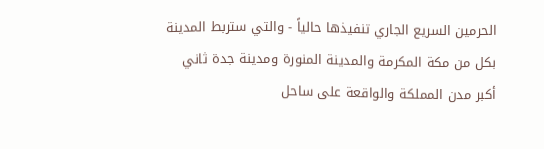الحرمين السريع الجاري تنفيذها حالياً - والتي ستربط المدينة بكل من مكة المكرمة والمدينة المنورة ومدينة جدة ثاني أكبر مدن المملكة والواقعة على ساحل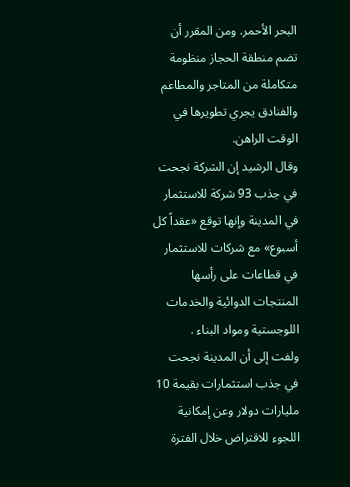البحر الأحمر. ومن المقرر أن تضم منطقة الحجاز منظومة متكاملة من المتاجر والمطاعم والفنادق يجري تطويرها في الوقت الراهن.
وقال الرشيد إن الشركة نجحت في جذب 93 شركة للاستثمار في المدينة وإنها توقع «عقداً كل أسبوع» مع شركات للاستثمار في قطاعات على رأسها المنتجات الدوائية والخدمات اللوجستية ومواد البناء .
ولفت إلى أن المدينة نجحت في جذب استثمارات بقيمة 10 مليارات دولار وعن إمكانية اللجوء للاقتراض خلال الفترة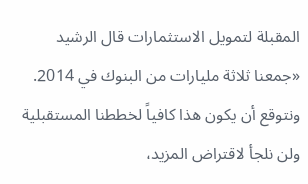المقبلة لتمويل الاستثمارات قال الرشيد «جمعنا ثلاثة مليارات من البنوك في 2014. ونتوقع أن يكون هذا كافياً لخططنا المستقبلية ولن نلجأ لاقتراض المزيد،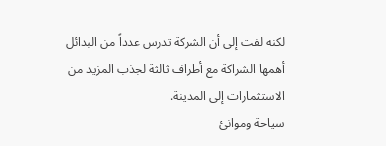لكنه لفت إلى أن الشركة تدرس عدداً من البدائل أهمها الشراكة مع أطراف ثالثة لجذب المزيد من الاستثمارات إلى المدينة.
سياحة وموانئ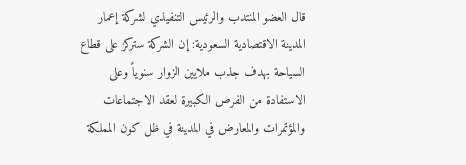قال العضو المنتدب والرئيس التنفيذي لشركة إعمار المدينة الاقتصادية السعودية: إن الشركة ستركز على قطاع السياحة بهدف جذب ملايين الزوار سنوياً وعلى الاستفادة من الفرص الكبيرة لعقد الاجتماعات والمؤتمرات والمعارض في المدينة في ظل كون المملكة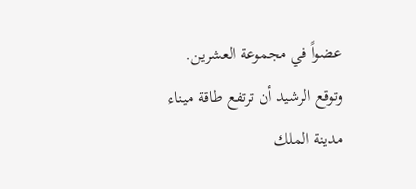عضواً في مجموعة العشرين. وتوقع الرشيد أن ترتفع طاقة ميناء مدينة الملك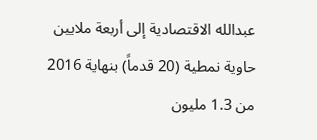عبدالله الاقتصادية إلى أربعة ملايين حاوية نمطية (20 قدماً) بنهاية 2016 من 1.3 مليون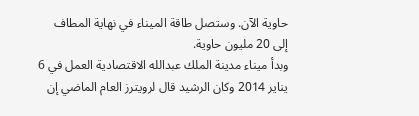حاوية الآن. وستصل طاقة الميناء في نهاية المطاف إلى 20 مليون حاوية.
وبدأ ميناء مدينة الملك عبدالله الاقتصادية العمل في 6 يناير 2014 وكان الرشيد قال لرويترز العام الماضي إن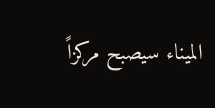الميناء سيصبح مركزاً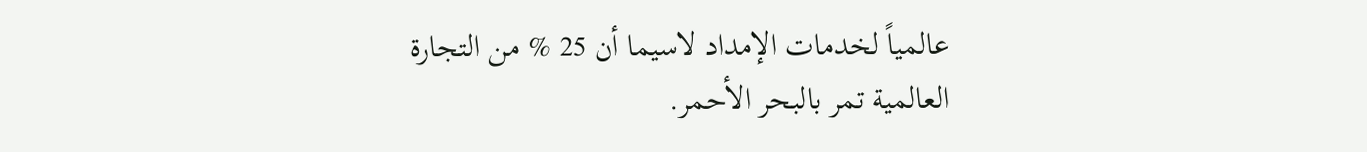عالمياً لخدمات الإمداد لاسيما أن 25 % من التجارة العالمية تمر بالبحر الأحمر.